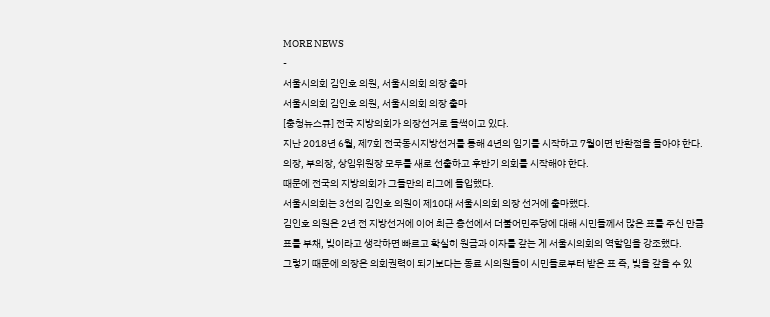MORE NEWS
-
서울시의회 김인호 의원, 서울시의회 의장 출마
서울시의회 김인호 의원, 서울시의회 의장 출마
[충청뉴스큐] 전국 지방의회가 의장선거로 들썩이고 있다.
지난 2018년 6월, 제7회 전국동시지방선거를 통해 4년의 임기를 시작하고 7월이면 반환점을 돌아야 한다.
의장, 부의장, 상임위원장 모두를 새로 선출하고 후반기 의회를 시작해야 한다.
때문에 전국의 지방의회가 그들만의 리그에 돌입했다.
서울시의회는 3선의 김인호 의원이 제10대 서울시의회 의장 선거에 출마했다.
김인호 의원은 2년 전 지방선거에 이어 최근 총선에서 더불어민주당에 대해 시민들께서 많은 표를 주신 만큼 표를 부채, 빚이라고 생각하면 빠르고 확실히 원금과 이자를 갚는 게 서울시의회의 역할임을 강조했다.
그렇기 때문에 의장은 의회권력이 되기보다는 동료 시의원들이 시민들로부터 받은 표 즉, 빚을 갚을 수 있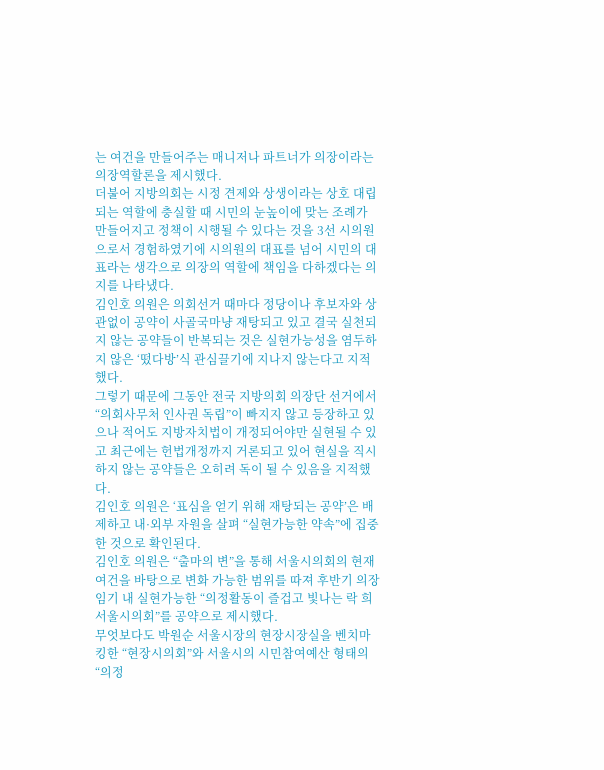는 여건을 만들어주는 매니저나 파트너가 의장이라는 의장역할론을 제시했다.
더불어 지방의회는 시정 견제와 상생이라는 상호 대립되는 역할에 충실할 때 시민의 눈높이에 맞는 조례가 만들어지고 정책이 시행될 수 있다는 것을 3선 시의원으로서 경험하였기에 시의원의 대표를 넘어 시민의 대표라는 생각으로 의장의 역할에 책임을 다하겠다는 의지를 나타냈다.
김인호 의원은 의회선거 때마다 정당이나 후보자와 상관없이 공약이 사골국마냥 재탕되고 있고 결국 실천되지 않는 공약들이 반복되는 것은 실현가능성을 염두하지 않은 ‘떴다방’식 관심끌기에 지나지 않는다고 지적했다.
그렇기 때문에 그동안 전국 지방의회 의장단 선거에서 “의회사무처 인사권 독립”이 빠지지 않고 등장하고 있으나 적어도 지방자치법이 개정되어야만 실현될 수 있고 최근에는 헌법개정까지 거론되고 있어 현실을 직시하지 않는 공약들은 오히려 독이 될 수 있음을 지적했다.
김인호 의원은 ‘표심을 얻기 위해 재탕되는 공약’은 배제하고 내·외부 자원을 살펴 “실현가능한 약속”에 집중한 것으로 확인된다.
김인호 의원은 “출마의 변”을 통해 서울시의회의 현재 여건을 바탕으로 변화 가능한 범위를 따져 후반기 의장 임기 내 실현가능한 “의정활동이 즐겁고 빛나는 락 희 서울시의회”를 공약으로 제시했다.
무엇보다도 박원순 서울시장의 현장시장실을 벤치마킹한 “현장시의회”와 서울시의 시민참여예산 형태의 “의정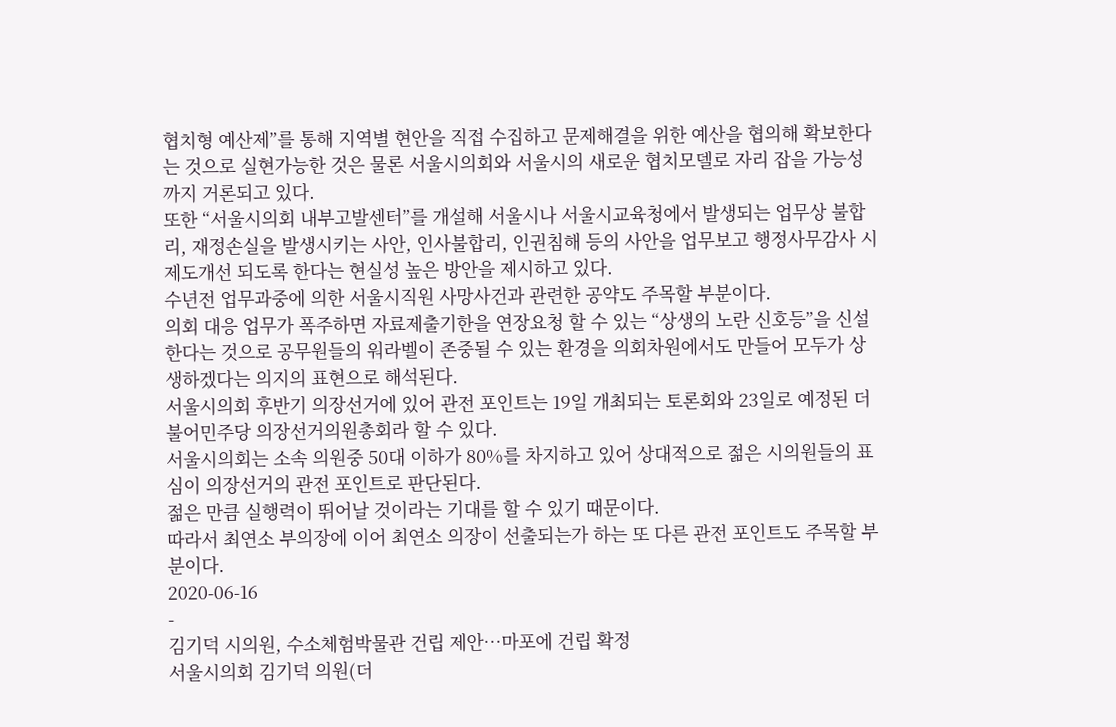협치형 예산제”를 통해 지역별 현안을 직접 수집하고 문제해결을 위한 예산을 협의해 확보한다는 것으로 실현가능한 것은 물론 서울시의회와 서울시의 새로운 협치모델로 자리 잡을 가능성까지 거론되고 있다.
또한 “서울시의회 내부고발센터”를 개설해 서울시나 서울시교육청에서 발생되는 업무상 불합리, 재정손실을 발생시키는 사안, 인사불합리, 인권침해 등의 사안을 업무보고 행정사무감사 시 제도개선 되도록 한다는 현실성 높은 방안을 제시하고 있다.
수년전 업무과중에 의한 서울시직원 사망사건과 관련한 공약도 주목할 부분이다.
의회 대응 업무가 폭주하면 자료제출기한을 연장요청 할 수 있는 “상생의 노란 신호등”을 신설한다는 것으로 공무원들의 워라벨이 존중될 수 있는 환경을 의회차원에서도 만들어 모두가 상생하겠다는 의지의 표현으로 해석된다.
서울시의회 후반기 의장선거에 있어 관전 포인트는 19일 개최되는 토론회와 23일로 예정된 더불어민주당 의장선거의원총회라 할 수 있다.
서울시의회는 소속 의원중 50대 이하가 80%를 차지하고 있어 상대적으로 젊은 시의원들의 표심이 의장선거의 관전 포인트로 판단된다.
젊은 만큼 실행력이 뛰어날 것이라는 기대를 할 수 있기 때문이다.
따라서 최연소 부의장에 이어 최연소 의장이 선출되는가 하는 또 다른 관전 포인트도 주목할 부분이다.
2020-06-16
-
김기덕 시의원, 수소체험박물관 건립 제안…마포에 건립 확정
서울시의회 김기덕 의원(더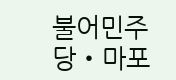불어민주당‧마포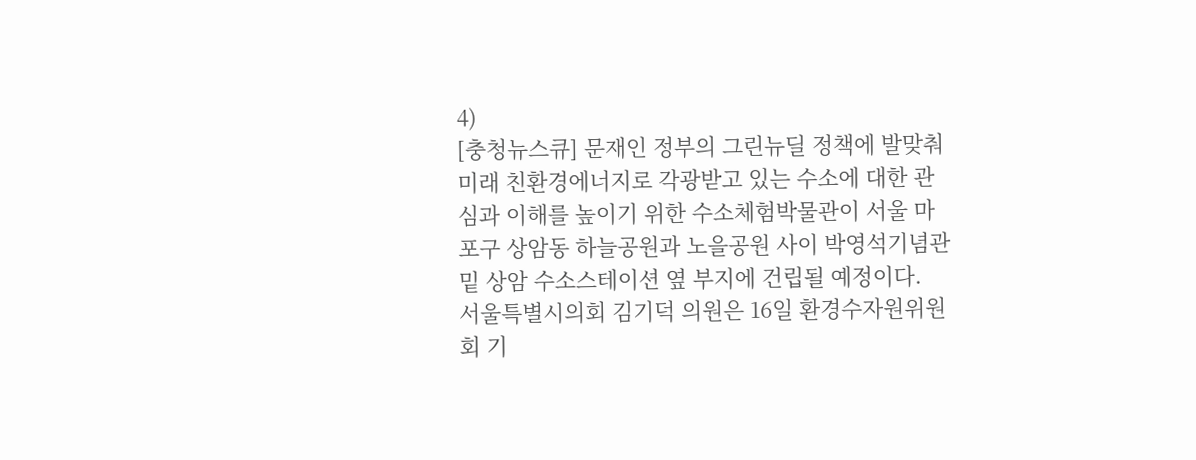4)
[충청뉴스큐] 문재인 정부의 그린뉴딜 정책에 발맞춰 미래 친환경에너지로 각광받고 있는 수소에 대한 관심과 이해를 높이기 위한 수소체험박물관이 서울 마포구 상암동 하늘공원과 노을공원 사이 박영석기념관 밑 상암 수소스테이션 옆 부지에 건립될 예정이다.
서울특별시의회 김기덕 의원은 16일 환경수자원위원회 기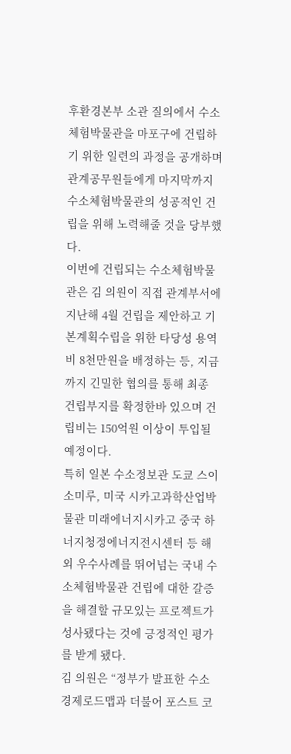후환경본부 소관 질의에서 수소체험박물관을 마포구에 건립하기 위한 일련의 과정을 공개하며 관계공무원들에게 마지막까지 수소체험박물관의 성공적인 건립을 위해 노력해줄 것을 당부했다.
이번에 건립되는 수소체험박물관은 김 의원이 직접 관계부서에 지난해 4월 건립을 제안하고 기본계획수립을 위한 타당성 용역비 8천만원을 배정하는 등, 지금까지 긴밀한 협의를 통해 최종 건립부지를 확정한바 있으며 건립비는 150억원 이상이 투입될 예정이다.
특히 일본 수소정보관 도쿄 스이소미루, 미국 시카고과학산업박물관 미래에너지시카고 중국 하너지청정에너지전시센터 등 해외 우수사례를 뛰어넘는 국내 수소체험박물관 건립에 대한 갈증을 해결할 규모있는 프로젝트가 성사됐다는 것에 긍정적인 평가를 받게 됐다.
김 의원은 “정부가 발표한 수소경제로드맵과 더불어 포스트 코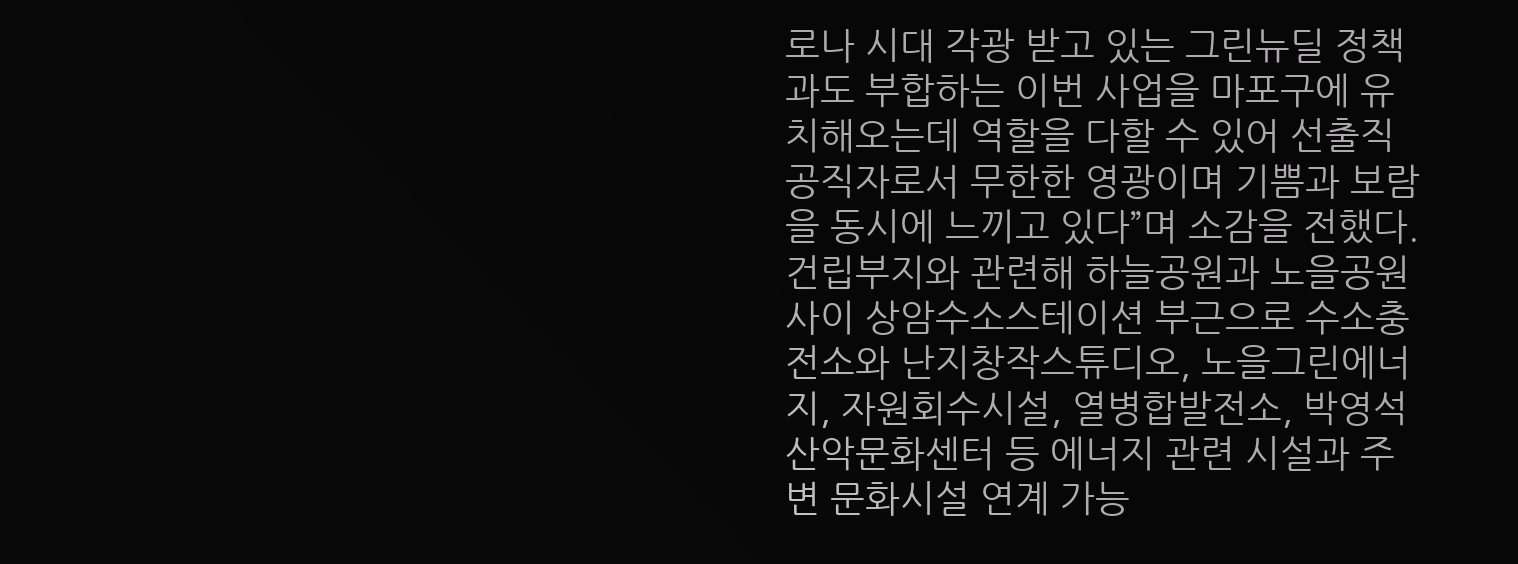로나 시대 각광 받고 있는 그린뉴딜 정책과도 부합하는 이번 사업을 마포구에 유치해오는데 역할을 다할 수 있어 선출직 공직자로서 무한한 영광이며 기쁨과 보람을 동시에 느끼고 있다”며 소감을 전했다.
건립부지와 관련해 하늘공원과 노을공원 사이 상암수소스테이션 부근으로 수소충전소와 난지창작스튜디오, 노을그린에너지, 자원회수시설, 열병합발전소, 박영석 산악문화센터 등 에너지 관련 시설과 주변 문화시설 연계 가능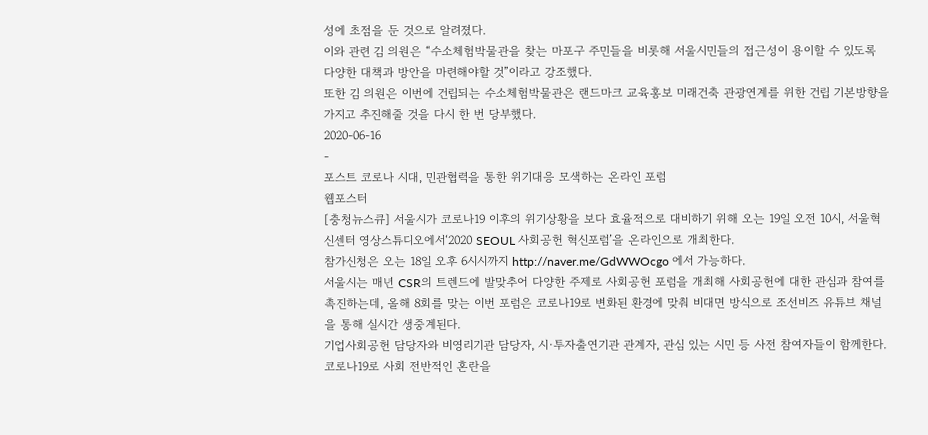성에 초점을 둔 것으로 알려졌다.
이와 관련 김 의원은 “수소체험박물관을 찾는 마포구 주민들을 비롯해 서울시민들의 접근성이 용이할 수 있도록 다양한 대책과 방안을 마련해야할 것”이라고 강조했다.
또한 김 의원은 이번에 건립되는 수소체험박물관은 랜드마크 교육홍보 미래건축 관광연계를 위한 건립 기본방향을 가지고 추진해줄 것을 다시 한 번 당부했다.
2020-06-16
-
포스트 코로나 시대, 민관협력을 통한 위기대응 모색하는 온라인 포럼
웹포스터
[충청뉴스큐] 서울시가 코로나19 이후의 위기상황을 보다 효율적으로 대비하기 위해 오는 19일 오전 10시, 서울혁신센터 영상스튜디오에서‘2020 SEOUL 사회공헌 혁신포럼’을 온라인으로 개최한다.
참가신청은 오는 18일 오후 6시시까지 http://naver.me/GdWWOcgo 에서 가능하다.
서울시는 매년 CSR의 트렌드에 발맞추어 다양한 주제로 사회공헌 포럼을 개최해 사회공헌에 대한 관심과 참여를 촉진하는데, 올해 8회를 맞는 이번 포럼은 코로나19로 변화된 환경에 맞춰 비대면 방식으로 조선비즈 유튜브 채널을 통해 실시간 생중계된다.
기업사회공헌 담당자와 비영리기관 담당자, 시·투자출연기관 관계자, 관심 있는 시민 등 사전 참여자들이 함께한다.
코로나19로 사회 전반적인 혼란을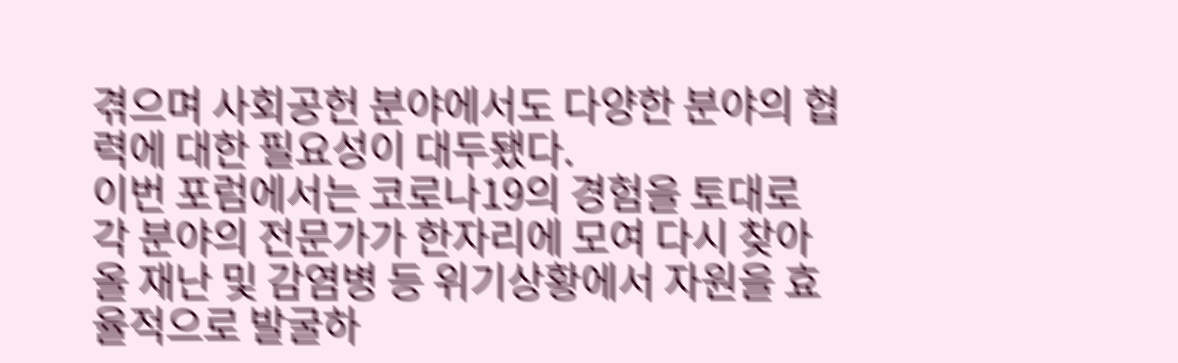겪으며 사회공헌 분야에서도 다양한 분야의 협력에 대한 필요성이 대두됐다.
이번 포럼에서는 코로나19의 경험을 토대로 각 분야의 전문가가 한자리에 모여 다시 찾아올 재난 및 감염병 등 위기상황에서 자원을 효율적으로 발굴하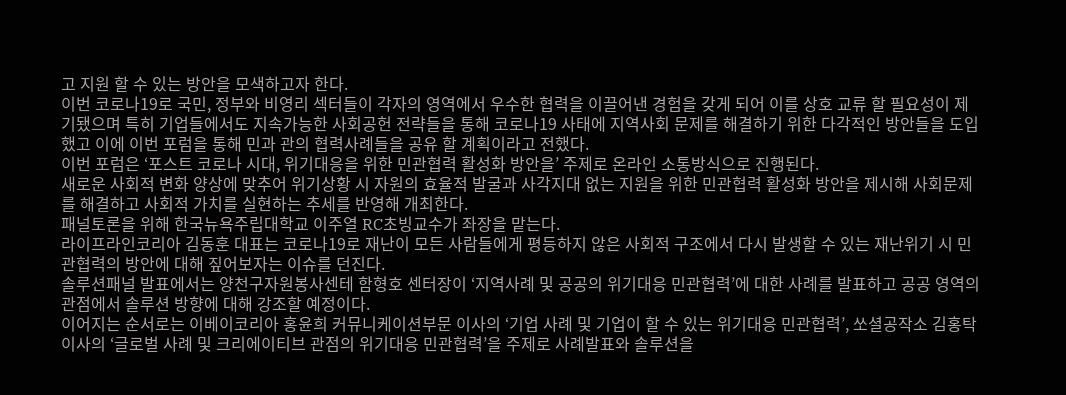고 지원 할 수 있는 방안을 모색하고자 한다.
이번 코로나19로 국민, 정부와 비영리 섹터들이 각자의 영역에서 우수한 협력을 이끌어낸 경험을 갖게 되어 이를 상호 교류 할 필요성이 제기됐으며 특히 기업들에서도 지속가능한 사회공헌 전략들을 통해 코로나19 사태에 지역사회 문제를 해결하기 위한 다각적인 방안들을 도입했고 이에 이번 포럼을 통해 민과 관의 협력사례들을 공유 할 계획이라고 전했다.
이번 포럼은 ‘포스트 코로나 시대, 위기대응을 위한 민관협력 활성화 방안을’ 주제로 온라인 소통방식으로 진행된다.
새로운 사회적 변화 양상에 맞추어 위기상황 시 자원의 효율적 발굴과 사각지대 없는 지원을 위한 민관협력 활성화 방안을 제시해 사회문제를 해결하고 사회적 가치를 실현하는 추세를 반영해 개최한다.
패널토론을 위해 한국뉴욕주립대학교 이주열 RC초빙교수가 좌장을 맡는다.
라이프라인코리아 김동훈 대표는 코로나19로 재난이 모든 사람들에게 평등하지 않은 사회적 구조에서 다시 발생할 수 있는 재난위기 시 민관협력의 방안에 대해 짚어보자는 이슈를 던진다.
솔루션패널 발표에서는 양천구자원봉사센테 함형호 센터장이 ‘지역사례 및 공공의 위기대응 민관협력’에 대한 사례를 발표하고 공공 영역의 관점에서 솔루션 방향에 대해 강조할 예정이다.
이어지는 순서로는 이베이코리아 홍윤희 커뮤니케이션부문 이사의 ‘기업 사례 및 기업이 할 수 있는 위기대응 민관협력’, 쏘셜공작소 김홍탁 이사의 ‘글로벌 사례 및 크리에이티브 관점의 위기대응 민관협력’을 주제로 사례발표와 솔루션을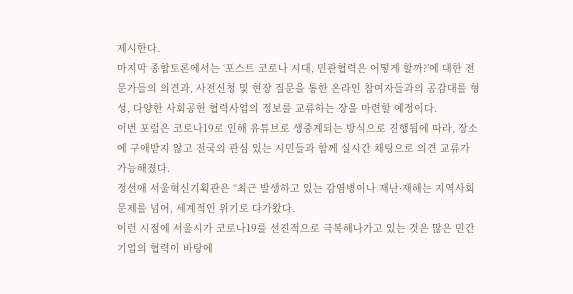제시한다.
마지막 종합토론에서는 ‘포스트 코로나 시대, 민관협력은 어떻게 할까?’에 대한 전문가들의 의견과, 사전신청 및 현장 질문을 통한 온라인 참여자들과의 공감대를 형성, 다양한 사회공헌 협력사업의 정보를 교류하는 장을 마련할 예정이다.
이번 포럼은 코로나19로 인해 유튜브로 생중계되는 방식으로 진행됨에 따라, 장소에 구애받지 않고 전국의 관심 있는 시민들과 함께 실시간 채팅으로 의견 교류가 가능해졌다.
정선애 서울혁신기획관은 “최근 발생하고 있는 감염병이나 재난·재해는 지역사회 문제를 넘어, 세계적인 위기로 다가왔다.
이런 시점에 서울시가 코로나19를 선진적으로 극복해나가고 있는 것은 많은 민간 기업의 협력이 바탕에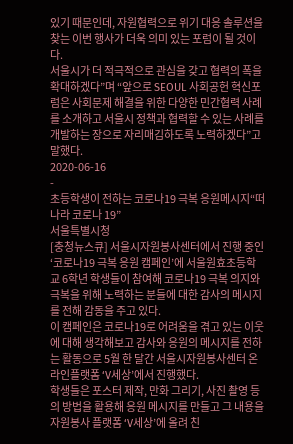있기 때문인데, 자원협력으로 위기 대응 솔루션을 찾는 이번 행사가 더욱 의미 있는 포럼이 될 것이다.
서울시가 더 적극적으로 관심을 갖고 협력의 폭을 확대하겠다”며 “앞으로 SEOUL 사회공헌 혁신포럼은 사회문제 해결을 위한 다양한 민간협력 사례를 소개하고 서울시 정책과 협력할 수 있는 사례를 개발하는 장으로 자리매김하도록 노력하겠다”고 말했다.
2020-06-16
-
초등학생이 전하는 코로나19 극복 응원메시지“떠나라 코로나 19”
서울특별시청
[충청뉴스큐] 서울시자원봉사센터에서 진행 중인 ‘코로나19 극복 응원 캠페인’에 서울원효초등학교 6학년 학생들이 참여해 코로나19 극복 의지와 극복을 위해 노력하는 분들에 대한 감사의 메시지를 전해 감동을 주고 있다.
이 캠페인은 코로나19로 어려움을 겪고 있는 이웃에 대해 생각해보고 감사와 응원의 메시지를 전하는 활동으로 5월 한 달간 서울시자원봉사센터 온라인플랫폼 ‘V세상’에서 진행했다.
학생들은 포스터 제작, 만화 그리기, 사진 촬영 등의 방법을 활용해 응원 메시지를 만들고 그 내용을 자원봉사 플랫폼 ‘V세상’에 올려 친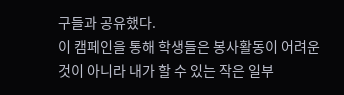구들과 공유했다.
이 캠페인을 통해 학생들은 봉사활동이 어려운 것이 아니라 내가 할 수 있는 작은 일부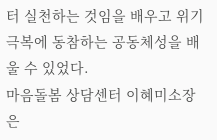터 실천하는 것임을 배우고 위기 극복에 동참하는 공동체성을 배울 수 있었다.
마음돌봄 상담센터 이혜미소장은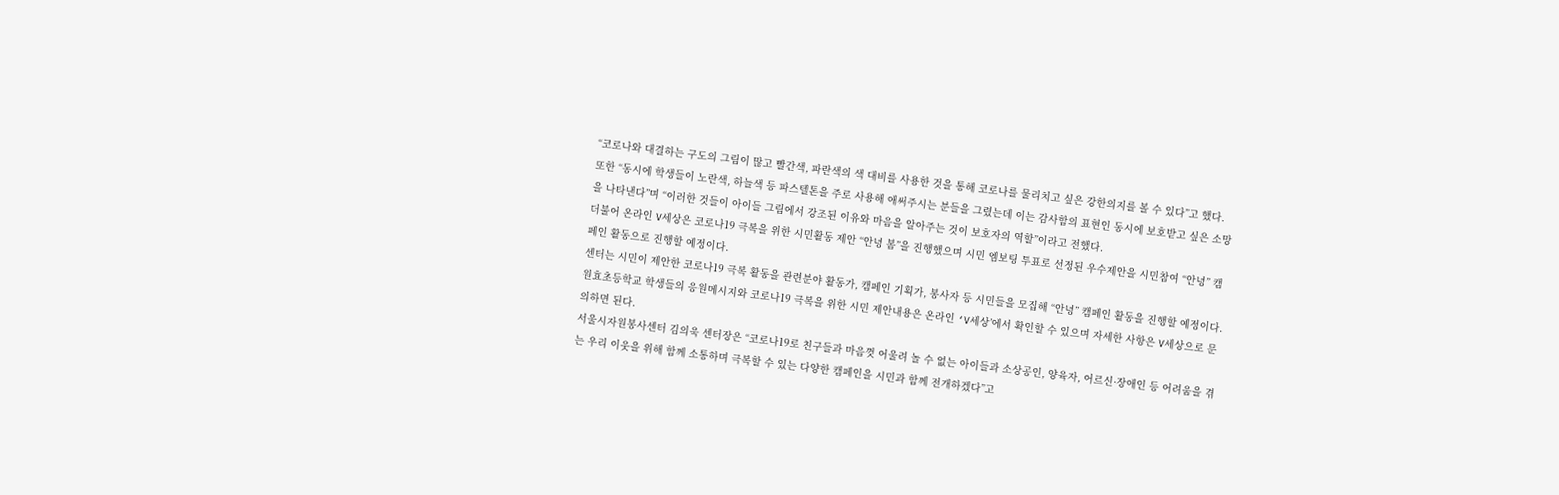“코로나와 대결하는 구도의 그림이 많고 빨간색, 파란색의 색 대비를 사용한 것을 통해 코로나를 물리치고 싶은 강한의지를 볼 수 있다”고 했다.
또한 “동시에 학생들이 노란색, 하늘색 등 파스텔톤을 주로 사용해 애써주시는 분들을 그렸는데 이는 감사함의 표현인 동시에 보호받고 싶은 소망을 나타낸다”며 “이러한 것들이 아이들 그림에서 강조된 이유와 마음을 알아주는 것이 보호자의 역할”이라고 전했다.
더불어 온라인 V세상은 코로나19 극복을 위한 시민활동 제안 “안녕 봄”을 진행했으며 시민 엠보팅 투표로 선정된 우수제안을 시민참여 “안녕” 캠페인 활동으로 진행할 예정이다.
센터는 시민이 제안한 코로나19 극복 활동을 관련분야 활동가, 캠페인 기획가, 봉사자 등 시민들을 모집해 “안녕” 캠페인 활동을 진행할 예정이다.
원효초등학교 학생들의 응원메시지와 코로나19 극복을 위한 시민 제안내용은 온라인 ‘V세상’에서 확인할 수 있으며 자세한 사항은 V세상으로 문의하면 된다.
서울시자원봉사센터 김의욱 센터장은 “코로나19로 친구들과 마음껏 어울려 놀 수 없는 아이들과 소상공인, 양육자, 어르신·장애인 등 어려움을 겪는 우리 이웃을 위해 함께 소통하며 극복할 수 있는 다양한 캠페인을 시민과 함께 전개하겠다”고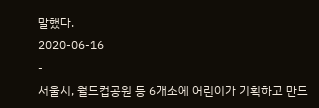말했다.
2020-06-16
-
서울시, 월드컵공원 등 6개소에 어린이가 기획하고 만드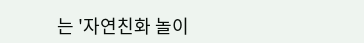는 '자연친화 놀이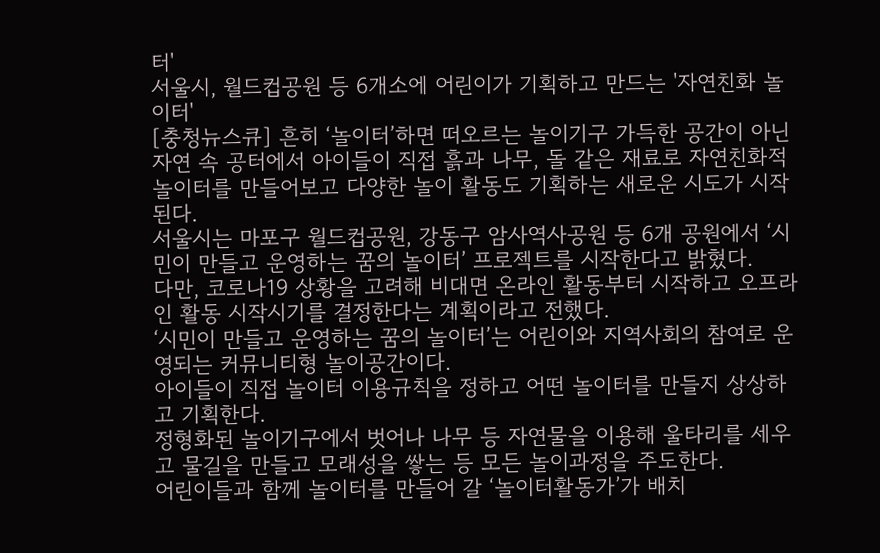터'
서울시, 월드컵공원 등 6개소에 어린이가 기획하고 만드는 '자연친화 놀이터'
[충청뉴스큐] 흔히 ‘놀이터’하면 떠오르는 놀이기구 가득한 공간이 아닌 자연 속 공터에서 아이들이 직접 흙과 나무, 돌 같은 재료로 자연친화적 놀이터를 만들어보고 다양한 놀이 활동도 기획하는 새로운 시도가 시작된다.
서울시는 마포구 월드컵공원, 강동구 암사역사공원 등 6개 공원에서 ‘시민이 만들고 운영하는 꿈의 놀이터’ 프로젝트를 시작한다고 밝혔다.
다만, 코로나19 상황을 고려해 비대면 온라인 활동부터 시작하고 오프라인 활동 시작시기를 결정한다는 계획이라고 전했다.
‘시민이 만들고 운영하는 꿈의 놀이터’는 어린이와 지역사회의 참여로 운영되는 커뮤니티형 놀이공간이다.
아이들이 직접 놀이터 이용규칙을 정하고 어떤 놀이터를 만들지 상상하고 기획한다.
정형화된 놀이기구에서 벗어나 나무 등 자연물을 이용해 울타리를 세우고 물길을 만들고 모래성을 쌓는 등 모든 놀이과정을 주도한다.
어린이들과 함께 놀이터를 만들어 갈 ‘놀이터활동가’가 배치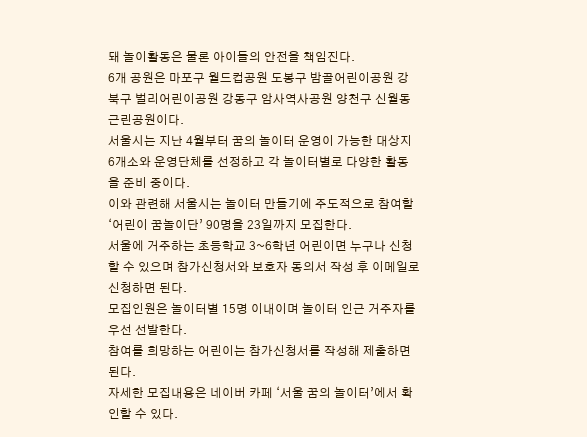돼 놀이활동은 물론 아이들의 안전을 책임진다.
6개 공원은 마포구 월드컵공원 도봉구 밤골어린이공원 강북구 벌리어린이공원 강동구 암사역사공원 양천구 신월동근린공원이다.
서울시는 지난 4월부터 꿈의 놀이터 운영이 가능한 대상지 6개소와 운영단체를 선정하고 각 놀이터별로 다양한 활동을 준비 중이다.
이와 관련해 서울시는 놀이터 만들기에 주도적으로 참여할 ‘어린이 꿈놀이단’ 90명을 23일까지 모집한다.
서울에 거주하는 초등학교 3~6학년 어린이면 누구나 신청할 수 있으며 참가신청서와 보호자 동의서 작성 후 이메일로 신청하면 된다.
모집인원은 놀이터별 15명 이내이며 놀이터 인근 거주자를 우선 선발한다.
참여를 희망하는 어린이는 참가신청서를 작성해 제출하면 된다.
자세한 모집내용은 네이버 카페 ‘서울 꿈의 놀이터’에서 확인할 수 있다.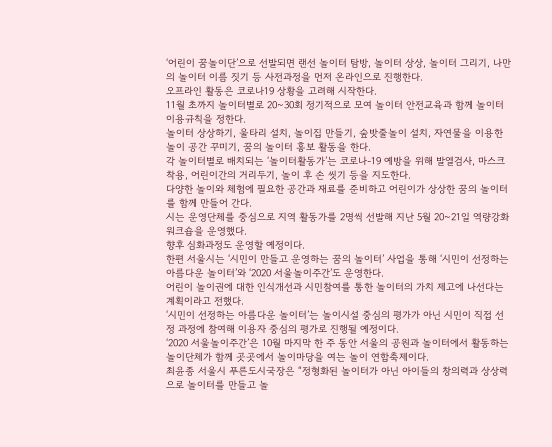‘어린이 꿈놀이단’으로 선발되면 랜선 놀이터 탐방, 놀이터 상상, 놀이터 그리기, 나만의 놀이터 이름 짓기 등 사전과정을 먼저 온라인으로 진행한다.
오프라인 활동은 코로나19 상황을 고려해 시작한다.
11월 초까지 놀이터별로 20~30회 정기적으로 모여 놀이터 안전교육과 함께 놀이터 이용규칙을 정한다.
놀이터 상상하기, 울타리 설치, 놀이집 만들기, 숲밧줄놀이 설치, 자연물을 이용한 놀이 공간 꾸미기, 꿈의 놀이터 홍보 활동을 한다.
각 놀이터별로 배치되는 ‘놀이터활동가’는 코로나-19 예방을 위해 발열검사, 마스크 착용, 어린이간의 거리두기, 놀이 후 손 씻기 등을 지도한다.
다양한 놀이와 체험에 필요한 공간과 재료를 준비하고 어린이가 상상한 꿈의 놀이터를 함께 만들어 간다.
시는 운영단체를 중심으로 지역 활동가를 2명씩 선발해 지난 5월 20~21일 역량강화 워크숍을 운영했다.
향후 심화과정도 운영할 예정이다.
한편 서울시는 ‘시민이 만들고 운영하는 꿈의 놀이터’ 사업을 통해 ‘시민이 선정하는 아름다운 놀이터’와 ‘2020 서울놀이주간’도 운영한다.
어린이 놀이권에 대한 인식개선과 시민참여를 통한 놀이터의 가치 제고에 나선다는 계획이라고 전했다.
‘시민이 선정하는 아름다운 놀이터’는 놀이시설 중심의 평가가 아닌 시민이 직접 선정 과정에 참여해 이용자 중심의 평가로 진행될 예정이다.
‘2020 서울놀이주간’은 10월 마지막 한 주 동안 서울의 공원과 놀이터에서 활동하는 놀이단체가 함께 곳곳에서 놀이마당을 여는 놀이 연합축제이다.
최윤종 서울시 푸른도시국장은 “정형화된 놀이터가 아닌 아이들의 창의력과 상상력으로 놀이터를 만들고 놀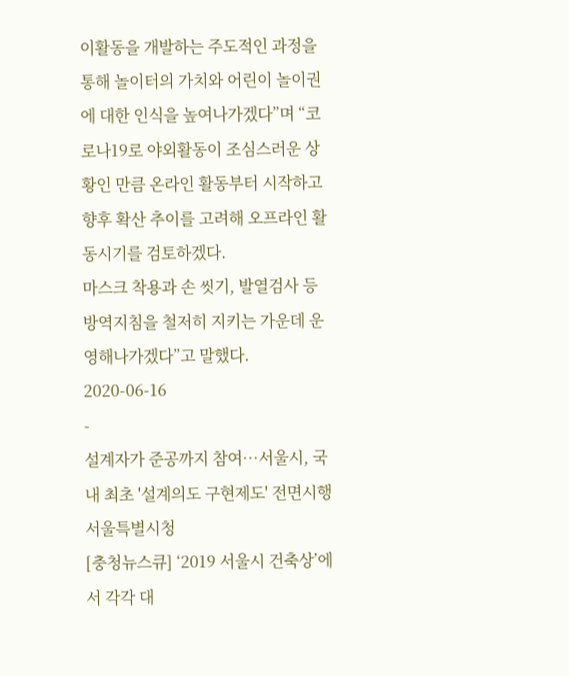이활동을 개발하는 주도적인 과정을 통해 놀이터의 가치와 어린이 놀이권에 대한 인식을 높여나가겠다”며 “코로나19로 야외활동이 조심스러운 상황인 만큼 온라인 활동부터 시작하고 향후 확산 추이를 고려해 오프라인 활동시기를 검토하겠다.
마스크 착용과 손 씻기, 발열검사 등 방역지침을 철저히 지키는 가운데 운영해나가겠다”고 말했다.
2020-06-16
-
설계자가 준공까지 참여…서울시, 국내 최초 '설계의도 구현제도' 전면시행
서울특별시청
[충청뉴스큐] ‘2019 서울시 건축상’에서 각각 대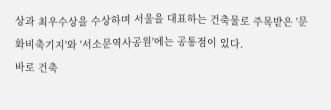상과 최우수상을 수상하며 서울을 대표하는 건축물로 주목받은 '문화비축기지'와 '서소문역사공원'에는 공통점이 있다.
바로 건축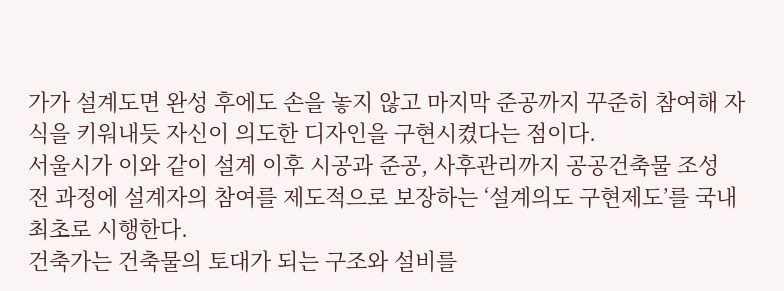가가 설계도면 완성 후에도 손을 놓지 않고 마지막 준공까지 꾸준히 참여해 자식을 키워내듯 자신이 의도한 디자인을 구현시켰다는 점이다.
서울시가 이와 같이 설계 이후 시공과 준공, 사후관리까지 공공건축물 조성 전 과정에 설계자의 참여를 제도적으로 보장하는 ‘설계의도 구현제도’를 국내 최초로 시행한다.
건축가는 건축물의 토대가 되는 구조와 설비를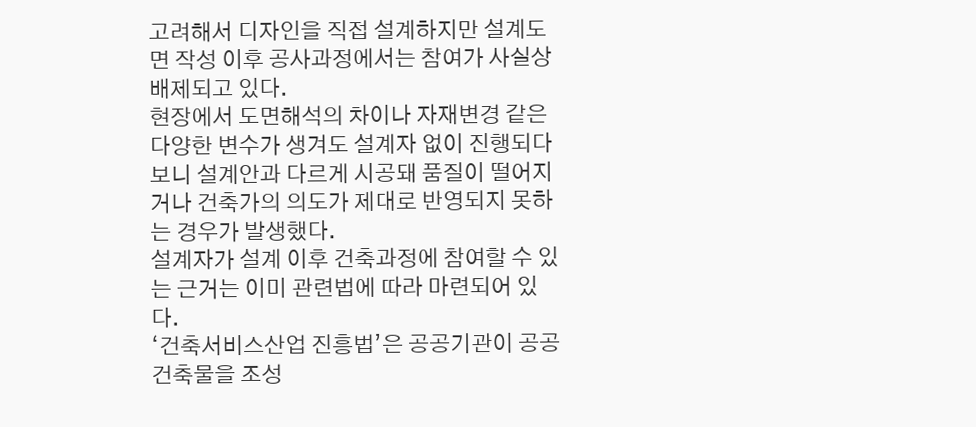고려해서 디자인을 직접 설계하지만 설계도면 작성 이후 공사과정에서는 참여가 사실상 배제되고 있다.
현장에서 도면해석의 차이나 자재변경 같은 다양한 변수가 생겨도 설계자 없이 진행되다 보니 설계안과 다르게 시공돼 품질이 떨어지거나 건축가의 의도가 제대로 반영되지 못하는 경우가 발생했다.
설계자가 설계 이후 건축과정에 참여할 수 있는 근거는 이미 관련법에 따라 마련되어 있다.
‘건축서비스산업 진흥법’은 공공기관이 공공건축물을 조성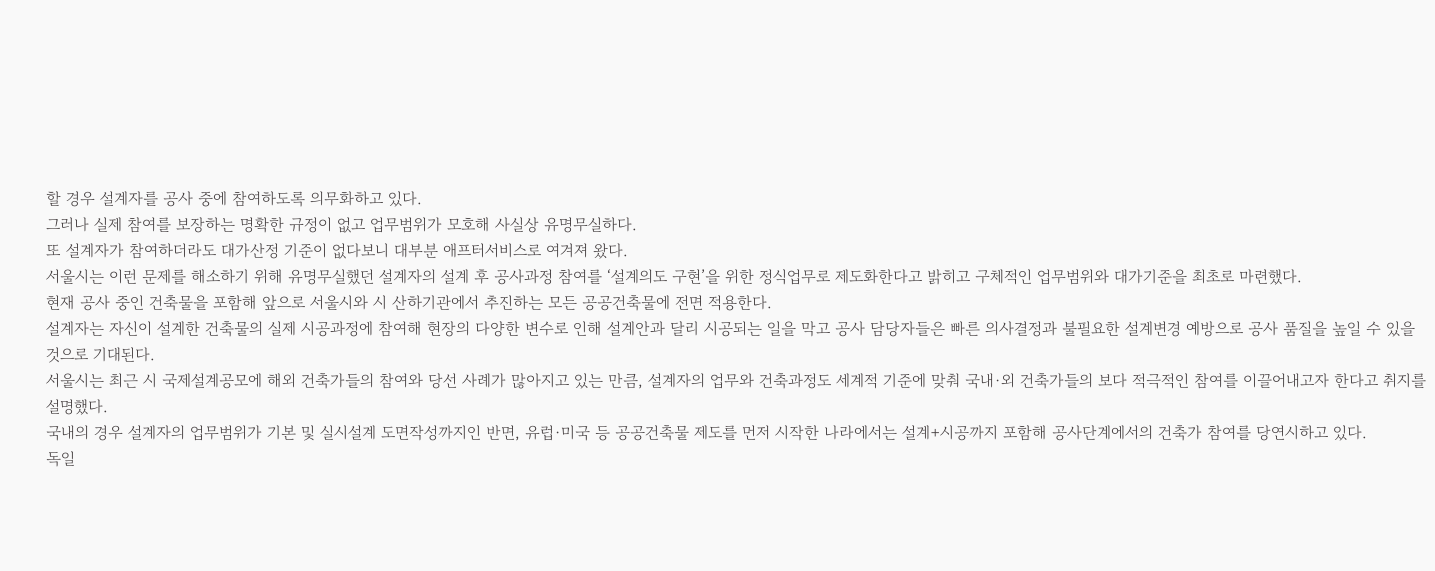할 경우 설계자를 공사 중에 참여하도록 의무화하고 있다.
그러나 실제 참여를 보장하는 명확한 규정이 없고 업무범위가 모호해 사실상 유명무실하다.
또 설계자가 참여하더라도 대가산정 기준이 없다보니 대부분 애프터서비스로 여겨져 왔다.
서울시는 이런 문제를 해소하기 위해 유명무실했던 설계자의 설계 후 공사과정 참여를 ‘설계의도 구현’을 위한 정식업무로 제도화한다고 밝히고 구체적인 업무범위와 대가기준을 최초로 마련했다.
현재 공사 중인 건축물을 포함해 앞으로 서울시와 시 산하기관에서 추진하는 모든 공공건축물에 전면 적용한다.
설계자는 자신이 설계한 건축물의 실제 시공과정에 참여해 현장의 다양한 변수로 인해 설계안과 달리 시공되는 일을 막고 공사 담당자들은 빠른 의사결정과 불필요한 설계변경 예방으로 공사 품질을 높일 수 있을 것으로 기대된다.
서울시는 최근 시 국제설계공모에 해외 건축가들의 참여와 당선 사례가 많아지고 있는 만큼, 설계자의 업무와 건축과정도 세계적 기준에 맞춰 국내·외 건축가들의 보다 적극적인 참여를 이끌어내고자 한다고 취지를 설명했다.
국내의 경우 설계자의 업무범위가 기본 및 실시설계 도면작성까지인 반면, 유럽·미국 등 공공건축물 제도를 먼저 시작한 나라에서는 설계+시공까지 포함해 공사단계에서의 건축가 참여를 당연시하고 있다.
독일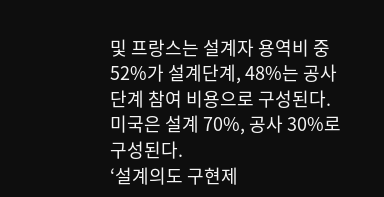및 프랑스는 설계자 용역비 중 52%가 설계단계, 48%는 공사단계 참여 비용으로 구성된다.
미국은 설계 70%, 공사 30%로 구성된다.
‘설계의도 구현제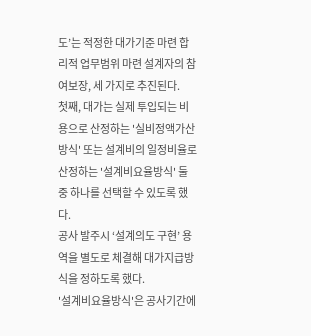도’는 적정한 대가기준 마련 합리적 업무범위 마련 설계자의 참여보장, 세 가지로 추진된다.
첫째, 대가는 실제 투입되는 비용으로 산정하는 '실비정액가산방식' 또는 설계비의 일정비율로 산정하는 '설계비요율방식' 둘 중 하나를 선택할 수 있도록 했다.
공사 발주시 ‘설계의도 구현’ 용역을 별도로 체결해 대가지급방식을 정하도록 했다.
'설계비요율방식'은 공사기간에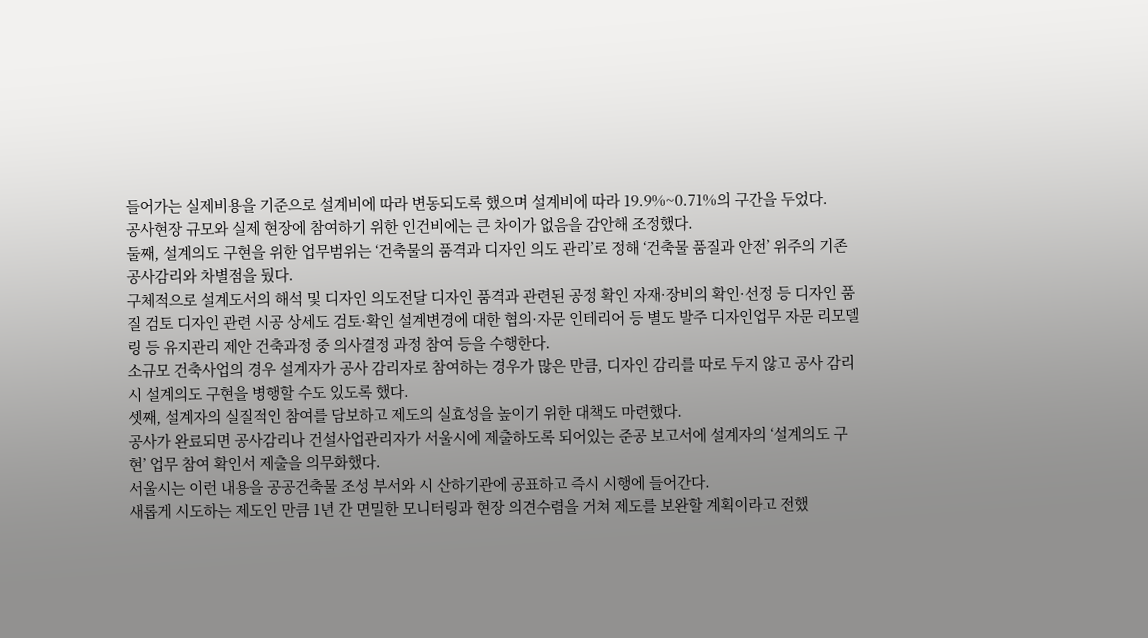들어가는 실제비용을 기준으로 설계비에 따라 변동되도록 했으며 설계비에 따라 19.9%~0.71%의 구간을 두었다.
공사현장 규모와 실제 현장에 참여하기 위한 인건비에는 큰 차이가 없음을 감안해 조정했다.
둘째, 설계의도 구현을 위한 업무범위는 ‘건축물의 품격과 디자인 의도 관리’로 정해 ‘건축물 품질과 안전’ 위주의 기존 공사감리와 차별점을 뒀다.
구체적으로 설계도서의 해석 및 디자인 의도전달 디자인 품격과 관련된 공정 확인 자재·장비의 확인·선정 등 디자인 품질 검토 디자인 관련 시공 상세도 검토·확인 설계변경에 대한 협의·자문 인테리어 등 별도 발주 디자인업무 자문 리모델링 등 유지관리 제안 건축과정 중 의사결정 과정 참여 등을 수행한다.
소규모 건축사업의 경우 설계자가 공사 감리자로 참여하는 경우가 많은 만큼, 디자인 감리를 따로 두지 않고 공사 감리 시 설계의도 구현을 병행할 수도 있도록 했다.
셋째, 설계자의 실질적인 참여를 담보하고 제도의 실효성을 높이기 위한 대책도 마련했다.
공사가 완료되면 공사감리나 건설사업관리자가 서울시에 제출하도록 되어있는 준공 보고서에 설계자의 ‘설계의도 구현’ 업무 참여 확인서 제출을 의무화했다.
서울시는 이런 내용을 공공건축물 조성 부서와 시 산하기관에 공표하고 즉시 시행에 들어간다.
새롭게 시도하는 제도인 만큼 1년 간 면밀한 모니터링과 현장 의견수렴을 거쳐 제도를 보완할 계획이라고 전했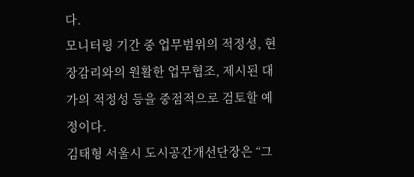다.
모니터링 기간 중 업무범위의 적정성, 현장감리와의 원활한 업무협조, 제시된 대가의 적정성 등을 중점적으로 검토할 예정이다.
김태형 서울시 도시공간개선단장은 “그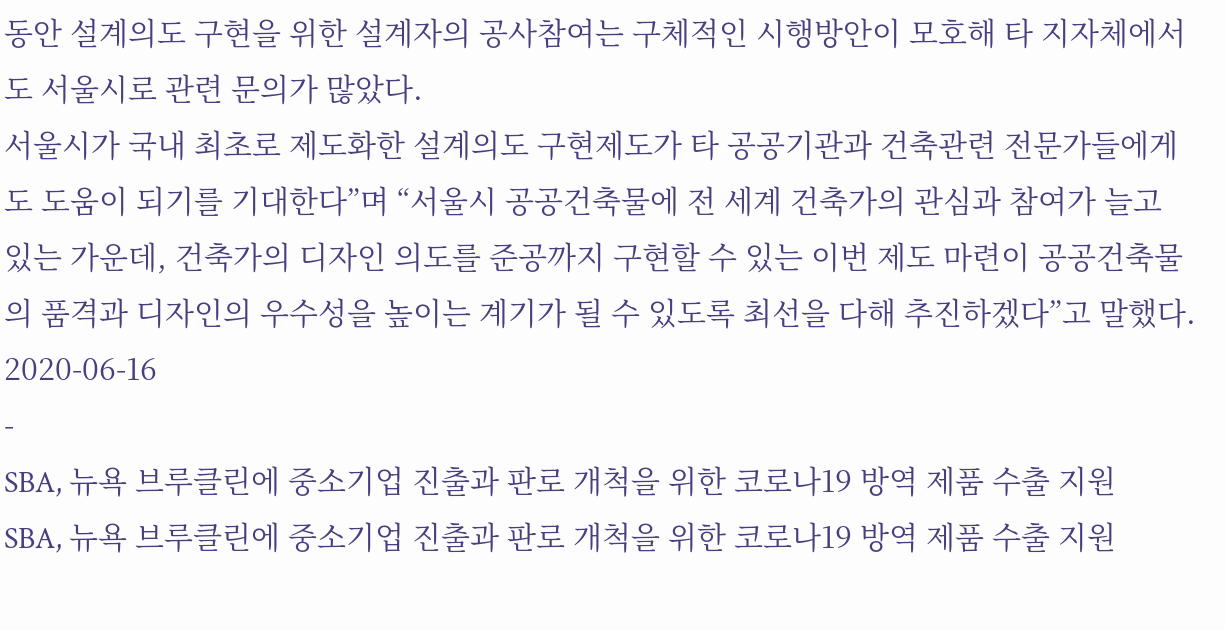동안 설계의도 구현을 위한 설계자의 공사참여는 구체적인 시행방안이 모호해 타 지자체에서도 서울시로 관련 문의가 많았다.
서울시가 국내 최초로 제도화한 설계의도 구현제도가 타 공공기관과 건축관련 전문가들에게도 도움이 되기를 기대한다”며 “서울시 공공건축물에 전 세계 건축가의 관심과 참여가 늘고 있는 가운데, 건축가의 디자인 의도를 준공까지 구현할 수 있는 이번 제도 마련이 공공건축물의 품격과 디자인의 우수성을 높이는 계기가 될 수 있도록 최선을 다해 추진하겠다”고 말했다.
2020-06-16
-
SBA, 뉴욕 브루클린에 중소기업 진출과 판로 개척을 위한 코로나19 방역 제품 수출 지원
SBA, 뉴욕 브루클린에 중소기업 진출과 판로 개척을 위한 코로나19 방역 제품 수출 지원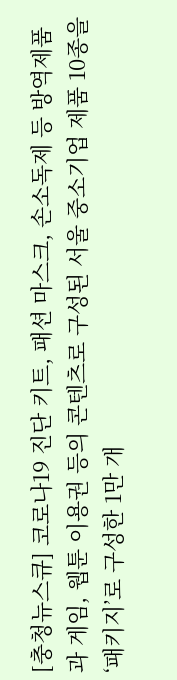[충청뉴스큐] 코로나19 진단 키트, 패션 마스크, 손소독제 등 방역제품과 게임, 웹툰 이용권 등의 콘텐츠로 구성된 서울 중소기업 제품 10종을 ‘패키지’로 구성한 1만 개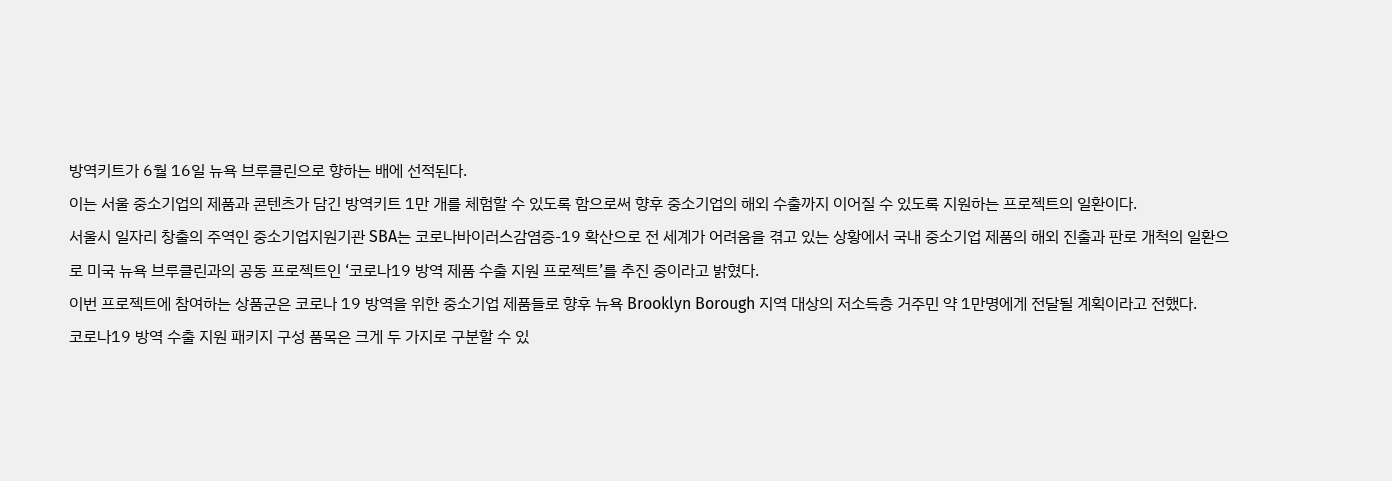방역키트가 6월 16일 뉴욕 브루클린으로 향하는 배에 선적된다.
이는 서울 중소기업의 제품과 콘텐츠가 담긴 방역키트 1만 개를 체험할 수 있도록 함으로써 향후 중소기업의 해외 수출까지 이어질 수 있도록 지원하는 프로젝트의 일환이다.
서울시 일자리 창출의 주역인 중소기업지원기관 SBA는 코로나바이러스감염증-19 확산으로 전 세계가 어려움을 겪고 있는 상황에서 국내 중소기업 제품의 해외 진출과 판로 개척의 일환으로 미국 뉴욕 브루클린과의 공동 프로젝트인 ‘코로나19 방역 제품 수출 지원 프로젝트’를 추진 중이라고 밝혔다.
이번 프로젝트에 참여하는 상품군은 코로나 19 방역을 위한 중소기업 제품들로 향후 뉴욕 Brooklyn Borough 지역 대상의 저소득층 거주민 약 1만명에게 전달될 계획이라고 전했다.
코로나19 방역 수출 지원 패키지 구성 품목은 크게 두 가지로 구분할 수 있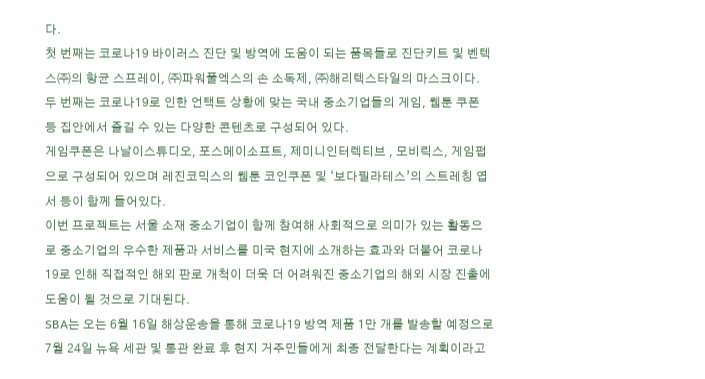다.
첫 번째는 코로나19 바이러스 진단 및 방역에 도움이 되는 품목들로 진단키트 및 벤텍스㈜의 항균 스프레이, ㈜파워풀엑스의 손 소독제, ㈜해리텍스타일의 마스크이다.
두 번째는 코로나19로 인한 언택트 상황에 맞는 국내 중소기업들의 게임, 웹툰 쿠폰 등 집안에서 즐길 수 있는 다양한 콘텐츠로 구성되어 있다.
게임쿠폰은 나날이스튜디오, 포스메이소프트, 제미니인터렉티브 , 모비릭스, 게임펍으로 구성되어 있으며 레진코믹스의 웹툰 코인쿠폰 및 ‘보다필라테스’의 스트레칭 엽서 등이 함께 들어있다.
이번 프로젝트는 서울 소재 중소기업이 함께 참여해 사회적으로 의미가 있는 활동으로 중소기업의 우수한 제품과 서비스를 미국 현지에 소개하는 효과와 더불어 코로나 19로 인해 직접적인 해외 판로 개척이 더욱 더 어려워진 중소기업의 해외 시장 진출에 도움이 될 것으로 기대된다.
SBA는 오는 6월 16일 해상운송을 통해 코로나19 방역 제품 1만 개를 발송할 예정으로 7월 24일 뉴욕 세관 및 통관 완료 후 현지 거주민들에게 최종 전달한다는 계획이라고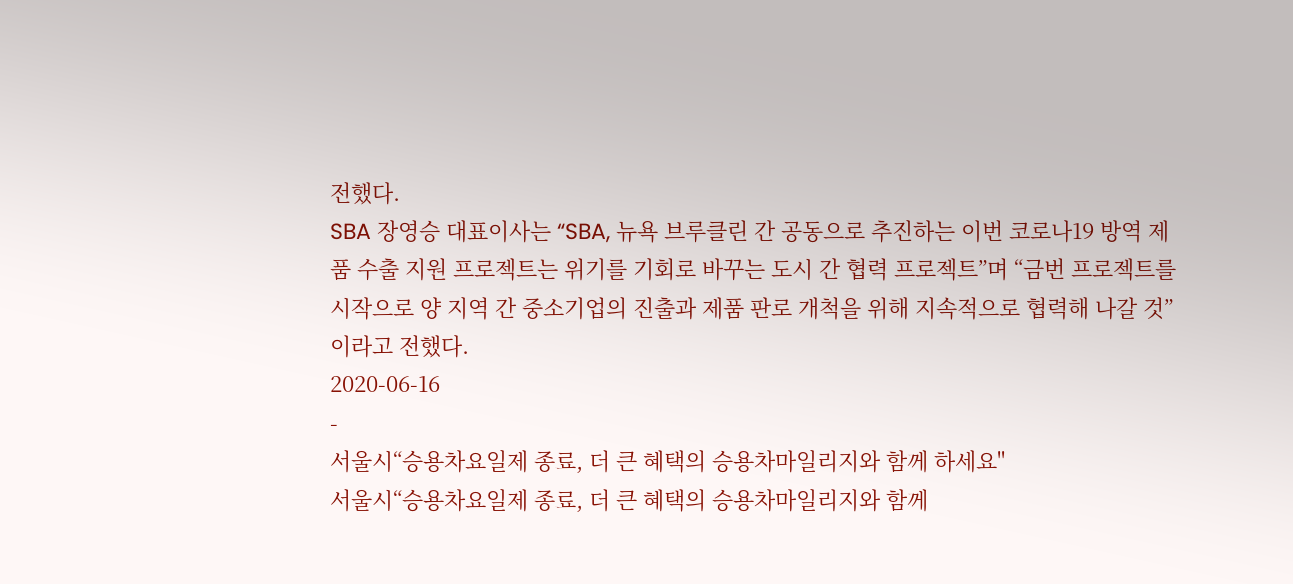전했다.
SBA 장영승 대표이사는 “SBA, 뉴욕 브루클린 간 공동으로 추진하는 이번 코로나19 방역 제품 수출 지원 프로젝트는 위기를 기회로 바꾸는 도시 간 협력 프로젝트”며 “금번 프로젝트를 시작으로 양 지역 간 중소기업의 진출과 제품 판로 개척을 위해 지속적으로 협력해 나갈 것”이라고 전했다.
2020-06-16
-
서울시“승용차요일제 종료, 더 큰 혜택의 승용차마일리지와 함께 하세요"
서울시“승용차요일제 종료, 더 큰 혜택의 승용차마일리지와 함께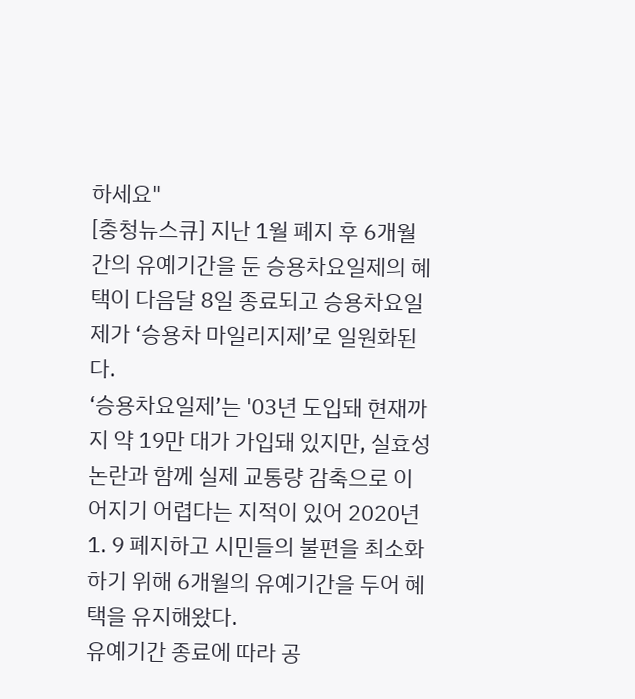하세요"
[충청뉴스큐] 지난 1월 폐지 후 6개월간의 유예기간을 둔 승용차요일제의 혜택이 다음달 8일 종료되고 승용차요일제가 ‘승용차 마일리지제’로 일원화된다.
‘승용차요일제’는 '03년 도입돼 현재까지 약 19만 대가 가입돼 있지만, 실효성 논란과 함께 실제 교통량 감축으로 이어지기 어렵다는 지적이 있어 2020년 1. 9 폐지하고 시민들의 불편을 최소화하기 위해 6개월의 유예기간을 두어 혜택을 유지해왔다.
유예기간 종료에 따라 공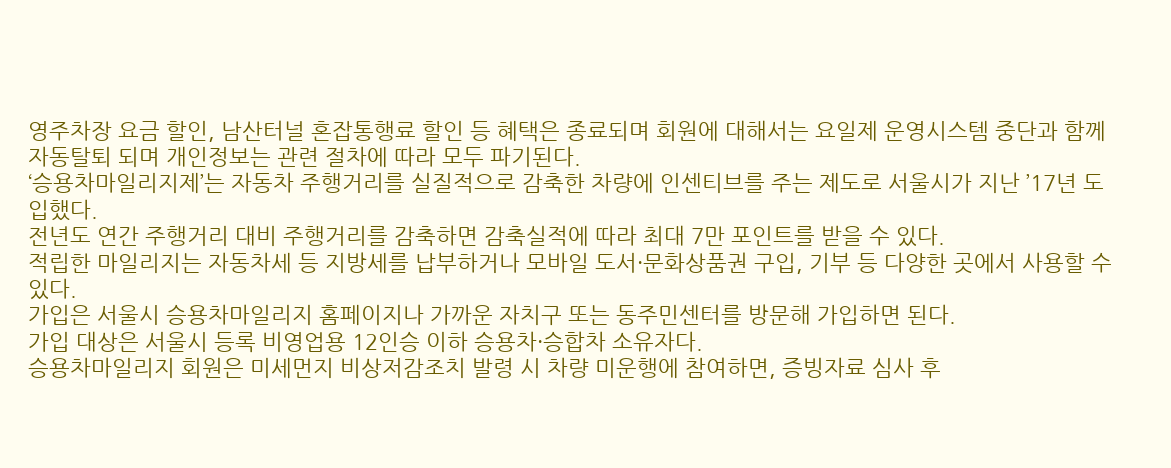영주차장 요금 할인, 남산터널 혼잡통행료 할인 등 혜택은 종료되며 회원에 대해서는 요일제 운영시스템 중단과 함께 자동탈퇴 되며 개인정보는 관련 절차에 따라 모두 파기된다.
‘승용차마일리지제’는 자동차 주행거리를 실질적으로 감축한 차량에 인센티브를 주는 제도로 서울시가 지난 ’17년 도입했다.
전년도 연간 주행거리 대비 주행거리를 감축하면 감축실적에 따라 최대 7만 포인트를 받을 수 있다.
적립한 마일리지는 자동차세 등 지방세를 납부하거나 모바일 도서·문화상품권 구입, 기부 등 다양한 곳에서 사용할 수 있다.
가입은 서울시 승용차마일리지 홈페이지나 가까운 자치구 또는 동주민센터를 방문해 가입하면 된다.
가입 대상은 서울시 등록 비영업용 12인승 이하 승용차·승합차 소유자다.
승용차마일리지 회원은 미세먼지 비상저감조치 발령 시 차량 미운행에 참여하면, 증빙자료 심사 후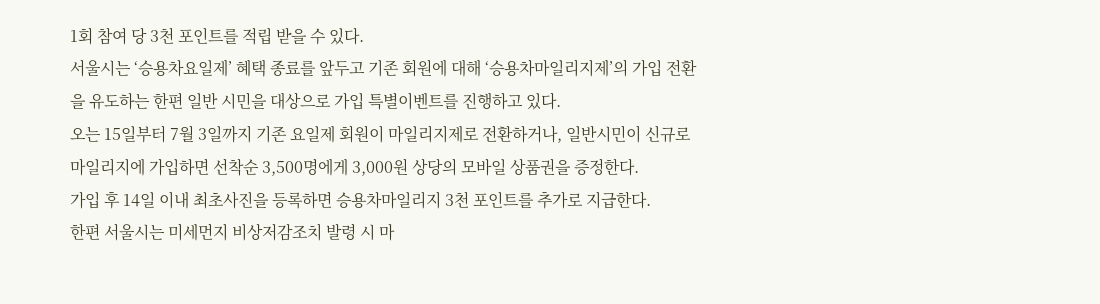1회 참여 당 3천 포인트를 적립 받을 수 있다.
서울시는 ‘승용차요일제’ 혜택 종료를 앞두고 기존 회원에 대해 ‘승용차마일리지제’의 가입 전환을 유도하는 한편 일반 시민을 대상으로 가입 특별이벤트를 진행하고 있다.
오는 15일부터 7월 3일까지 기존 요일제 회원이 마일리지제로 전환하거나, 일반시민이 신규로 마일리지에 가입하면 선착순 3,500명에게 3,000원 상당의 모바일 상품권을 증정한다.
가입 후 14일 이내 최초사진을 등록하면 승용차마일리지 3천 포인트를 추가로 지급한다.
한편 서울시는 미세먼지 비상저감조치 발령 시 마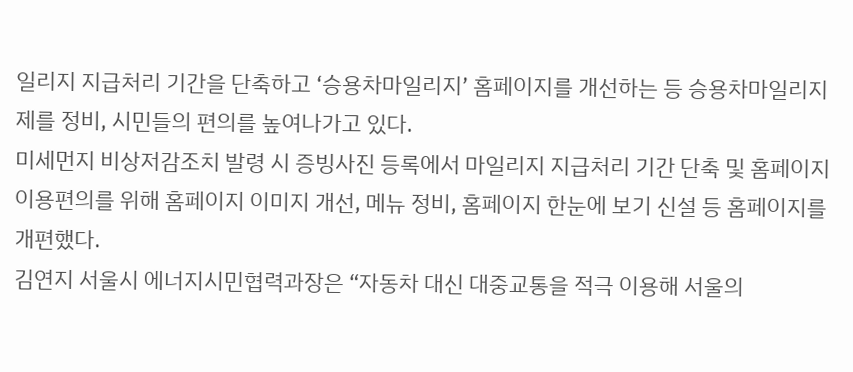일리지 지급처리 기간을 단축하고 ‘승용차마일리지’ 홈페이지를 개선하는 등 승용차마일리지제를 정비, 시민들의 편의를 높여나가고 있다.
미세먼지 비상저감조치 발령 시 증빙사진 등록에서 마일리지 지급처리 기간 단축 및 홈페이지 이용편의를 위해 홈페이지 이미지 개선, 메뉴 정비, 홈페이지 한눈에 보기 신설 등 홈페이지를 개편했다.
김연지 서울시 에너지시민협력과장은 “자동차 대신 대중교통을 적극 이용해 서울의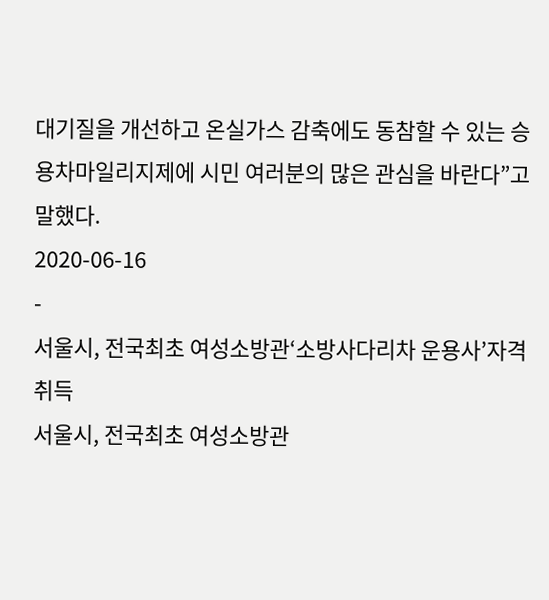대기질을 개선하고 온실가스 감축에도 동참할 수 있는 승용차마일리지제에 시민 여러분의 많은 관심을 바란다”고 말했다.
2020-06-16
-
서울시, 전국최초 여성소방관‘소방사다리차 운용사’자격취득
서울시, 전국최초 여성소방관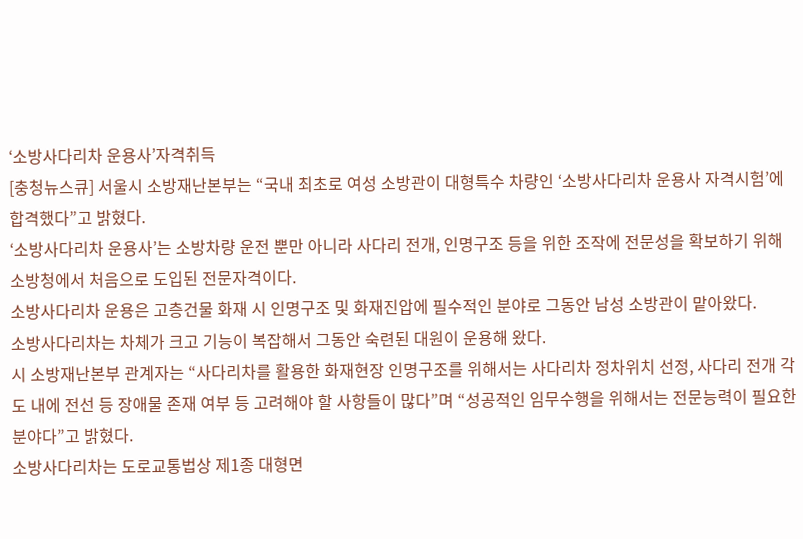‘소방사다리차 운용사’자격취득
[충청뉴스큐] 서울시 소방재난본부는 “국내 최초로 여성 소방관이 대형특수 차량인 ‘소방사다리차 운용사 자격시험’에 합격했다”고 밝혔다.
‘소방사다리차 운용사’는 소방차량 운전 뿐만 아니라 사다리 전개, 인명구조 등을 위한 조작에 전문성을 확보하기 위해 소방청에서 처음으로 도입된 전문자격이다.
소방사다리차 운용은 고층건물 화재 시 인명구조 및 화재진압에 필수적인 분야로 그동안 남성 소방관이 맡아왔다.
소방사다리차는 차체가 크고 기능이 복잡해서 그동안 숙련된 대원이 운용해 왔다.
시 소방재난본부 관계자는 “사다리차를 활용한 화재현장 인명구조를 위해서는 사다리차 정차위치 선정, 사다리 전개 각도 내에 전선 등 장애물 존재 여부 등 고려해야 할 사항들이 많다”며 “성공적인 임무수행을 위해서는 전문능력이 필요한 분야다”고 밝혔다.
소방사다리차는 도로교통법상 제1종 대형면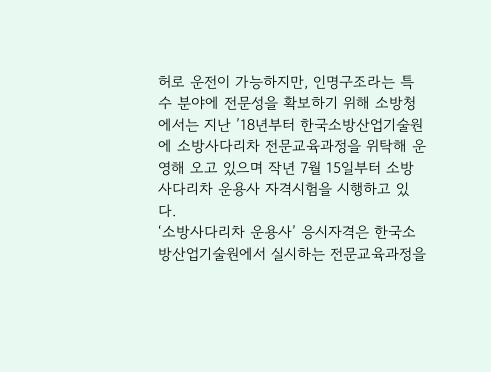허로 운전이 가능하지만, 인명구조라는 특수 분야에 전문성을 확보하기 위해 소방청에서는 지난 ’18년부터 한국소방산업기술원에 소방사다리차 전문교육과정을 위탁해 운영해 오고 있으며 작년 7월 15일부터 소방사다리차 운용사 자격시험을 시행하고 있다.
‘소방사다리차 운용사’ 응시자격은 한국소방산업기술원에서 실시하는 전문교육과정을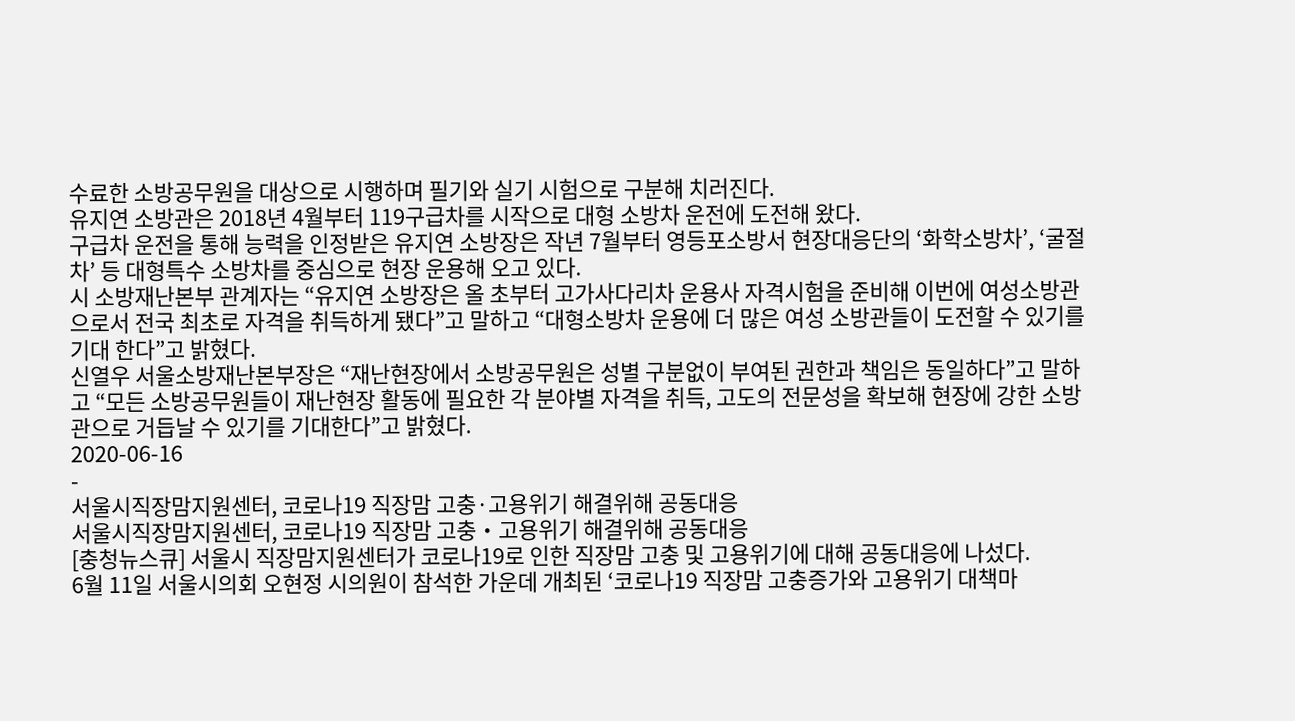수료한 소방공무원을 대상으로 시행하며 필기와 실기 시험으로 구분해 치러진다.
유지연 소방관은 2018년 4월부터 119구급차를 시작으로 대형 소방차 운전에 도전해 왔다.
구급차 운전을 통해 능력을 인정받은 유지연 소방장은 작년 7월부터 영등포소방서 현장대응단의 ‘화학소방차’, ‘굴절차’ 등 대형특수 소방차를 중심으로 현장 운용해 오고 있다.
시 소방재난본부 관계자는 “유지연 소방장은 올 초부터 고가사다리차 운용사 자격시험을 준비해 이번에 여성소방관으로서 전국 최초로 자격을 취득하게 됐다”고 말하고 “대형소방차 운용에 더 많은 여성 소방관들이 도전할 수 있기를 기대 한다”고 밝혔다.
신열우 서울소방재난본부장은 “재난현장에서 소방공무원은 성별 구분없이 부여된 권한과 책임은 동일하다”고 말하고 “모든 소방공무원들이 재난현장 활동에 필요한 각 분야별 자격을 취득, 고도의 전문성을 확보해 현장에 강한 소방관으로 거듭날 수 있기를 기대한다”고 밝혔다.
2020-06-16
-
서울시직장맘지원센터, 코로나19 직장맘 고충·고용위기 해결위해 공동대응
서울시직장맘지원센터, 코로나19 직장맘 고충・고용위기 해결위해 공동대응
[충청뉴스큐] 서울시 직장맘지원센터가 코로나19로 인한 직장맘 고충 및 고용위기에 대해 공동대응에 나섰다.
6월 11일 서울시의회 오현정 시의원이 참석한 가운데 개최된 ‘코로나19 직장맘 고충증가와 고용위기 대책마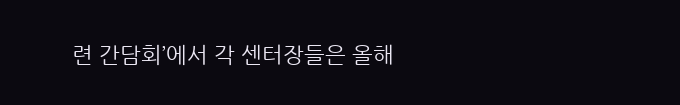련 간담회’에서 각 센터장들은 올해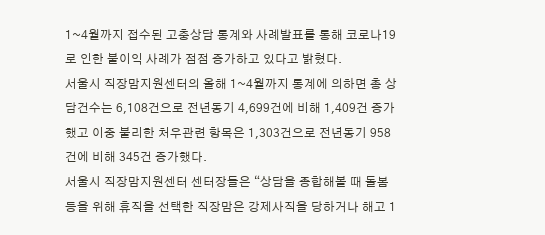1~4월까지 접수된 고충상담 통계와 사례발표를 통해 코로나19로 인한 불이익 사례가 점점 증가하고 있다고 밝혔다.
서울시 직장맘지원센터의 올해 1~4월까지 통계에 의하면 총 상담건수는 6,108건으로 전년동기 4,699건에 비해 1,409건 증가했고 이중 불리한 처우관련 항목은 1,303건으로 전년동기 958건에 비해 345건 증가했다.
서울시 직장맘지원센터 센터장들은 “상담을 종합해볼 때 돌봄 등을 위해 휴직을 선택한 직장맘은 강제사직을 당하거나 해고 1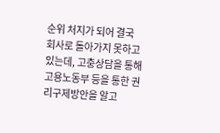순위 처지가 되어 결국 회사로 돌아가지 못하고 있는데, 고충상담을 통해 고용노동부 등을 통한 권리구제방안을 알고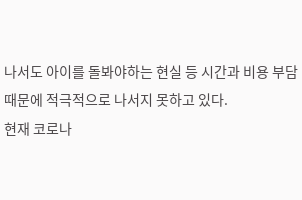나서도 아이를 돌봐야하는 현실 등 시간과 비용 부담때문에 적극적으로 나서지 못하고 있다.
현재 코로나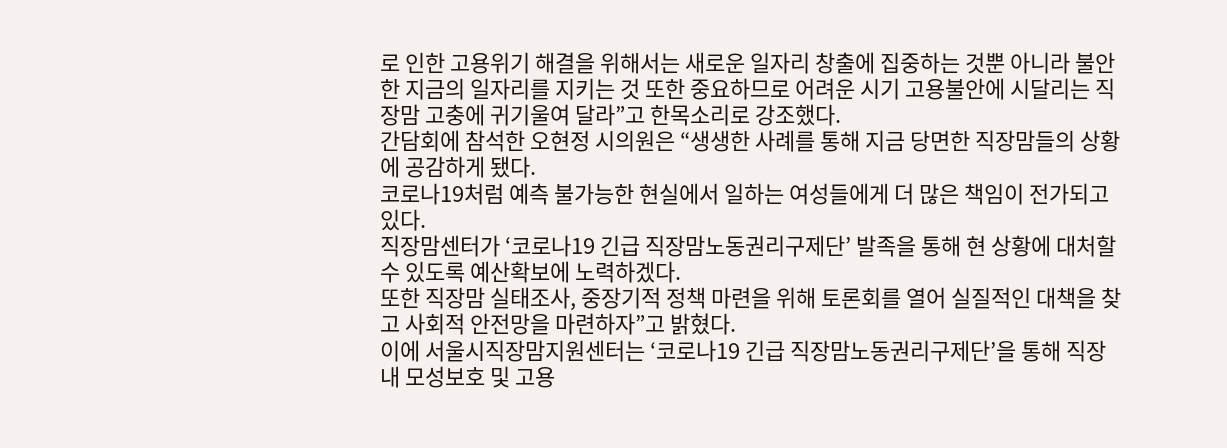로 인한 고용위기 해결을 위해서는 새로운 일자리 창출에 집중하는 것뿐 아니라 불안한 지금의 일자리를 지키는 것 또한 중요하므로 어려운 시기 고용불안에 시달리는 직장맘 고충에 귀기울여 달라”고 한목소리로 강조했다.
간담회에 참석한 오현정 시의원은 “생생한 사례를 통해 지금 당면한 직장맘들의 상황에 공감하게 됐다.
코로나19처럼 예측 불가능한 현실에서 일하는 여성들에게 더 많은 책임이 전가되고 있다.
직장맘센터가 ‘코로나19 긴급 직장맘노동권리구제단’ 발족을 통해 현 상황에 대처할 수 있도록 예산확보에 노력하겠다.
또한 직장맘 실태조사, 중장기적 정책 마련을 위해 토론회를 열어 실질적인 대책을 찾고 사회적 안전망을 마련하자”고 밝혔다.
이에 서울시직장맘지원센터는 ‘코로나19 긴급 직장맘노동권리구제단’을 통해 직장 내 모성보호 및 고용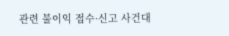관련 불이익 접수·신고 사건대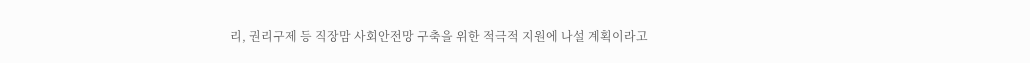리, 권리구제 등 직장맘 사회안전망 구축을 위한 적극적 지원에 나설 계획이라고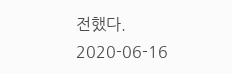전했다.
2020-06-16